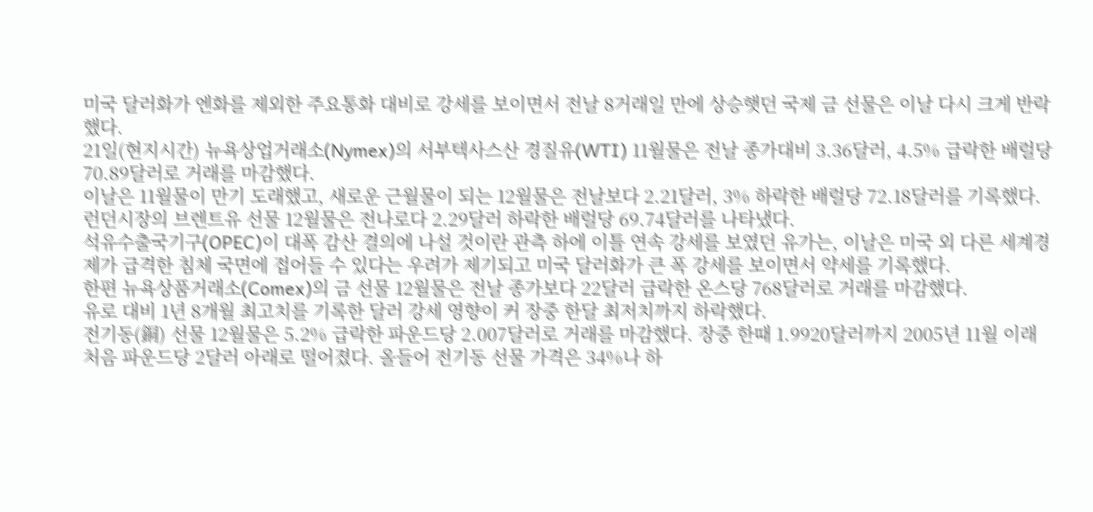미국 달러화가 엔화를 제외한 주요통화 대비로 강세를 보이면서 전날 8거래일 만에 상승햇던 국제 금 선물은 이날 다시 크게 반락했다.
21일(현지시간) 뉴욕상업거래소(Nymex)의 서부텍사스산 경질유(WTI) 11월물은 전날 종가대비 3.36달러, 4.5% 급락한 배럴당 70.89달러로 거래를 마감했다.
이날은 11월물이 만기 도래했고, 새로운 근월물이 되는 12월물은 전날보다 2.21달러, 3% 하락한 배럴당 72.18달러를 기록했다.
런던시장의 브렌트유 선물 12월물은 전나로다 2.29달러 하락한 배럴당 69.74달러를 나타냈다.
석유수출국기구(OPEC)이 대폭 감산 결의에 나설 것이란 관측 하에 이틀 연속 강세를 보였던 유가는, 이날은 미국 외 다른 세계경제가 급격한 침체 국면에 접어들 수 있다는 우려가 제기되고 미국 달러화가 큰 폭 강세를 보이면서 약세를 기록했다.
한편 뉴욕상품거래소(Comex)의 금 선물 12월물은 전날 종가보다 22달러 급락한 온스당 768달러로 거래를 마감했다.
유로 대비 1년 8개월 최고치를 기록한 달러 강세 영향이 커 장중 한달 최저치까지 하락했다.
전기동(銅) 선물 12월물은 5.2% 급락한 파운드당 2.007달러로 거래를 마감했다. 장중 한때 1.9920달러까지 2005년 11월 이래 처음 파운드당 2달러 아래로 떨어졌다. 올들어 전기동 선물 가격은 34%나 하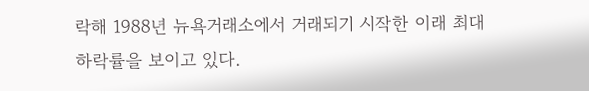락해 1988년 뉴욕거래소에서 거래되기 시작한 이래 최대 하락률을 보이고 있다.